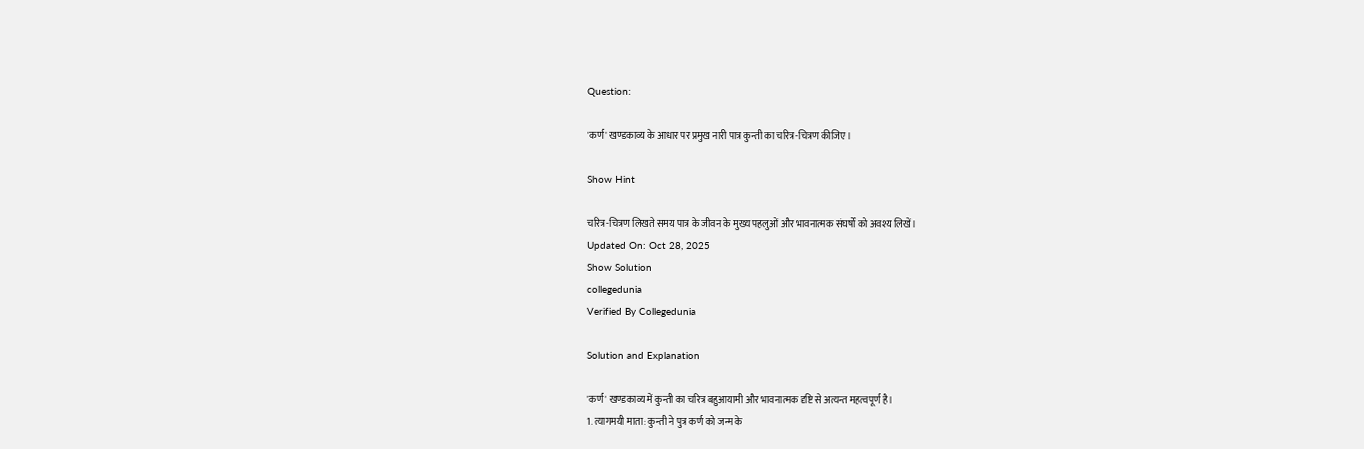Question:

'कर्ण' खण्डकाव्य के आधार पर प्रमुख नारी पात्र कुन्ती का चरित्र-चित्रण कीजिए।

Show Hint

चरित्र-चित्रण लिखते समय पात्र के जीवन के मुख्य पहलुओं और भावनात्मक संघर्षों को अवश्य लिखें।
Updated On: Oct 28, 2025
Show Solution
collegedunia
Verified By Collegedunia

Solution and Explanation

'कर्ण' खण्डकाव्य में कुन्ती का चरित्र बहुआयामी और भावनात्मक दृष्टि से अत्यन्त महत्वपूर्ण है।
1. त्यागमयी माता: कुन्ती ने पुत्र कर्ण को जन्म के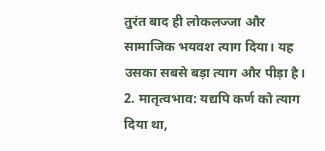तुरंत बाद ही लोकलज्जा और सामाजिक भयवश त्याग दिया। यह उसका सबसे बड़ा त्याग और पीड़ा है।
2. मातृत्वभाव: यद्यपि कर्ण को त्याग दिया था,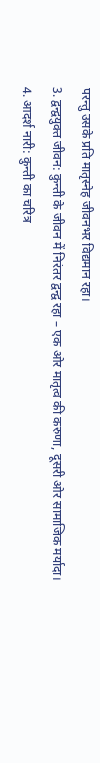परन्तु उसके प्रति मातृस्नेह जीवनभर विद्यमान रहा।
3. द्वन्द्वयुक्त जीवन: कुन्ती के जीवन में निरंतर द्वन्द्व रहा – एक ओर मातृत्व की करुणा, दूसरी ओर सामाजिक मर्यादा।
4. आदर्श नारी: कुन्ती का चरित्र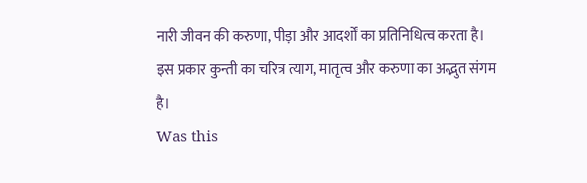नारी जीवन की करुणा, पीड़ा और आदर्शों का प्रतिनिधित्व करता है।
इस प्रकार कुन्ती का चरित्र त्याग, मातृत्व और करुणा का अद्भुत संगम है।
Was this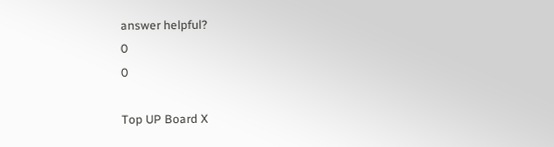answer helpful?
0
0

Top UP Board X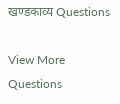खण्डकाव्य Questions

View More Questions